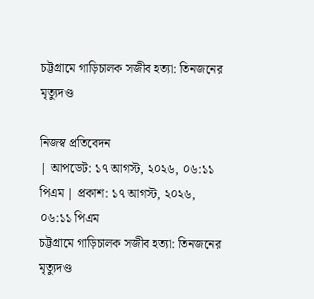চট্টগ্রামে গাড়িচালক সজীব হত্যা: তিনজনের মৃত্যুদণ্ড

নিজস্ব প্রতিবেদন
| আপডেট: ১৭ আগস্ট, ২০২৬, ০৬:১১ পিএম | প্রকাশ: ১৭ আগস্ট, ২০২৬, ০৬:১১ পিএম
চট্টগ্রামে গাড়িচালক সজীব হত্যা: তিনজনের মৃত্যুদণ্ড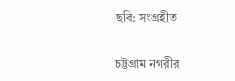ছবি: সংগ্রহীত

চট্টগ্রাম নগরীর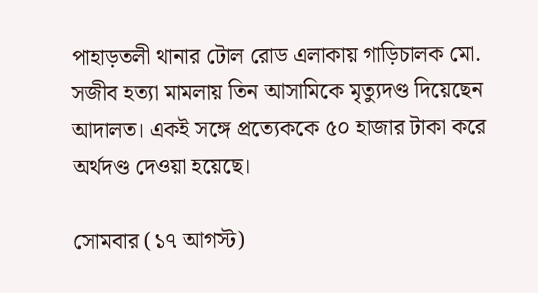পাহাড়তলী থানার টোল রোড এলাকায় গাড়িচালক মো. সজীব হত্যা মামলায় তিন আসামিকে মৃত্যুদণ্ড দিয়েছেন আদালত। একই সঙ্গে প্রত্যেককে ৫০ হাজার টাকা করে অর্থদণ্ড দেওয়া হয়েছে।

সোমবার (১৭ আগস্ট)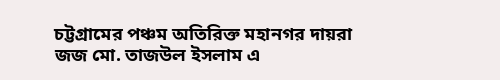চট্টগ্রামের পঞ্চম অতিরিক্ত মহানগর দায়রা জজ মো. তাজউল ইসলাম এ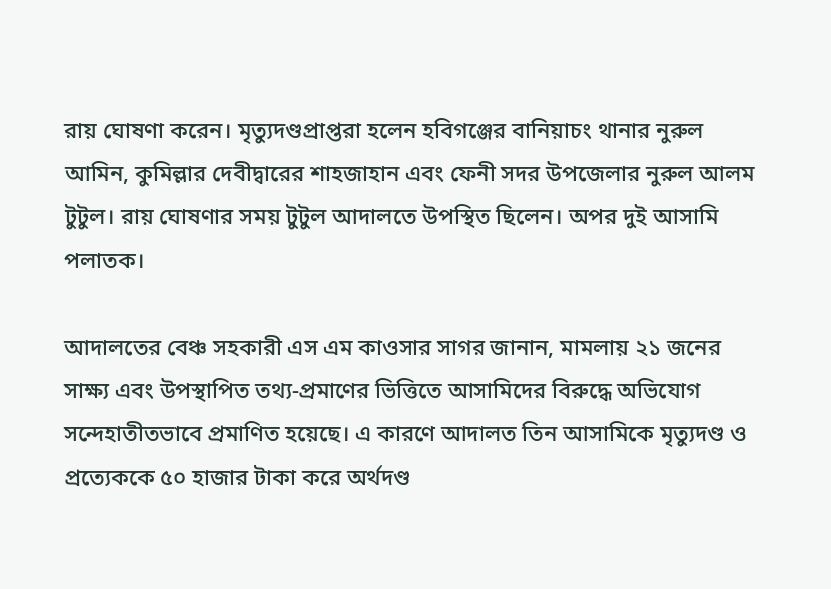রায় ঘোষণা করেন। মৃত্যুদণ্ডপ্রাপ্তরা হলেন হবিগঞ্জের বানিয়াচং থানার নুরুল আমিন, কুমিল্লার দেবীদ্বারের শাহজাহান এবং ফেনী সদর উপজেলার নুরুল আলম টুটুল। রায় ঘোষণার সময় টুটুল আদালতে উপস্থিত ছিলেন। অপর দুই আসামি পলাতক।

আদালতের বেঞ্চ সহকারী এস এম কাওসার সাগর জানান, মামলায় ২১ জনের সাক্ষ্য এবং উপস্থাপিত তথ্য-প্রমাণের ভিত্তিতে আসামিদের বিরুদ্ধে অভিযোগ সন্দেহাতীতভাবে প্রমাণিত হয়েছে। এ কারণে আদালত তিন আসামিকে মৃত্যুদণ্ড ও প্রত্যেককে ৫০ হাজার টাকা করে অর্থদণ্ড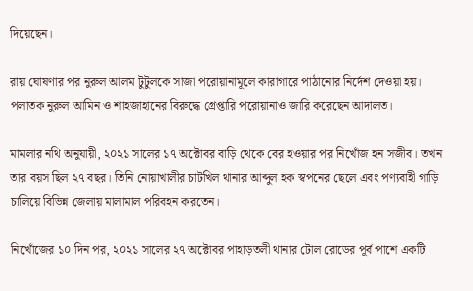দিয়েছেন।

রায় ঘোষণার পর নুরুল আলম টুটুলকে সাজা পরোয়ানামূলে কারাগারে পাঠানোর নির্দেশ দেওয়া হয়। পলাতক নুরুল আমিন ও শাহজাহানের বিরুদ্ধে গ্রেপ্তারি পরোয়ানাও জারি করেছেন আদালত।

মামলার নথি অনুযায়ী, ২০২১ সালের ১৭ অক্টোবর বাড়ি থেকে বের হওয়ার পর নিখোঁজ হন সজীব। তখন তার বয়স ছিল ২৭ বছর। তিনি নোয়াখালীর চাটখিল থানার আব্দুল হক স্বপনের ছেলে এবং পণ্যবাহী গাড়ি চালিয়ে বিভিন্ন জেলায় মালামাল পরিবহন করতেন।

নিখোঁজের ১০ দিন পর, ২০২১ সালের ২৭ অক্টোবর পাহাড়তলী থানার টোল রোডের পূর্ব পাশে একটি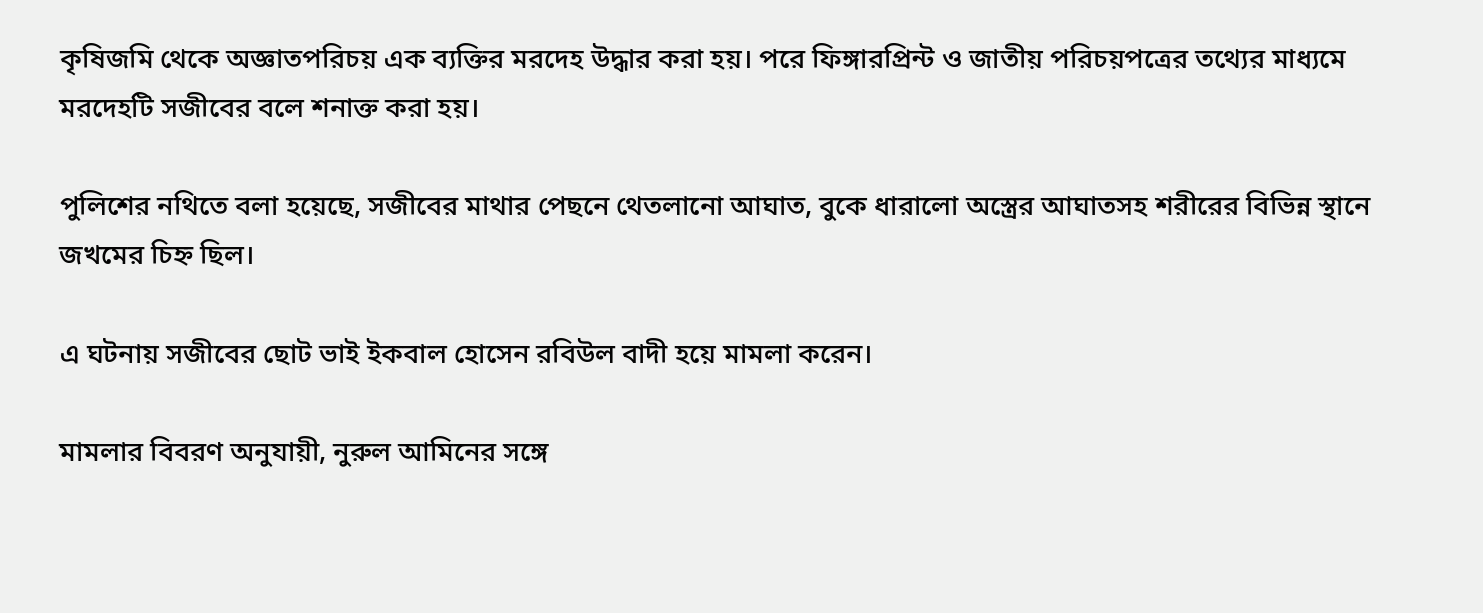কৃষিজমি থেকে অজ্ঞাতপরিচয় এক ব্যক্তির মরদেহ উদ্ধার করা হয়। পরে ফিঙ্গারপ্রিন্ট ও জাতীয় পরিচয়পত্রের তথ্যের মাধ্যমে মরদেহটি সজীবের বলে শনাক্ত করা হয়।

পুলিশের নথিতে বলা হয়েছে, সজীবের মাথার পেছনে থেতলানো আঘাত, বুকে ধারালো অস্ত্রের আঘাতসহ শরীরের বিভিন্ন স্থানে জখমের চিহ্ন ছিল।

এ ঘটনায় সজীবের ছোট ভাই ইকবাল হোসেন রবিউল বাদী হয়ে মামলা করেন।

মামলার বিবরণ অনুযায়ী, নুরুল আমিনের সঙ্গে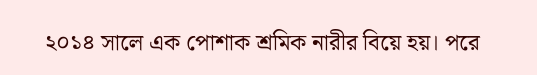২০১৪ সালে এক পোশাক শ্রমিক নারীর বিয়ে হয়। পরে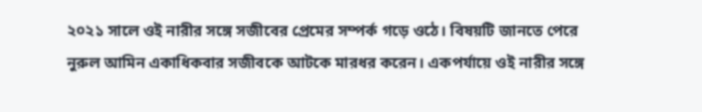২০২১ সালে ওই নারীর সঙ্গে সজীবের প্রেমের সম্পর্ক গড়ে ওঠে। বিষয়টি জানতে পেরে নুরুল আমিন একাধিকবার সজীবকে আটকে মারধর করেন। একপর্যায়ে ওই নারীর সঙ্গে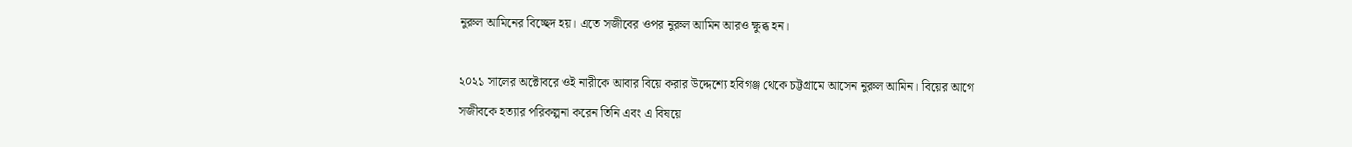নুরুল আমিনের বিচ্ছেদ হয়। এতে সজীবের ওপর নুরুল আমিন আরও ক্ষুব্ধ হন।

২০২১ সালের অক্টোবরে ওই নারীকে আবার বিয়ে করার উদ্দেশ্যে হবিগঞ্জ থেকে চট্টগ্রামে আসেন নুরুল আমিন। বিয়ের আগে সজীবকে হত্যার পরিকল্পনা করেন তিনি এবং এ বিষয়ে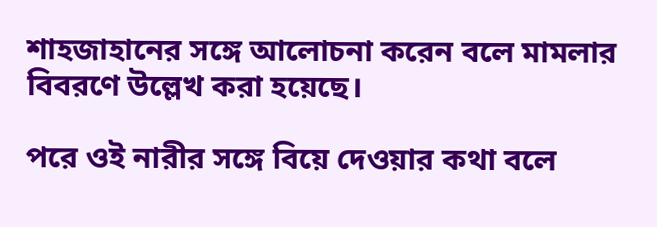শাহজাহানের সঙ্গে আলোচনা করেন বলে মামলার বিবরণে উল্লেখ করা হয়েছে।

পরে ওই নারীর সঙ্গে বিয়ে দেওয়ার কথা বলে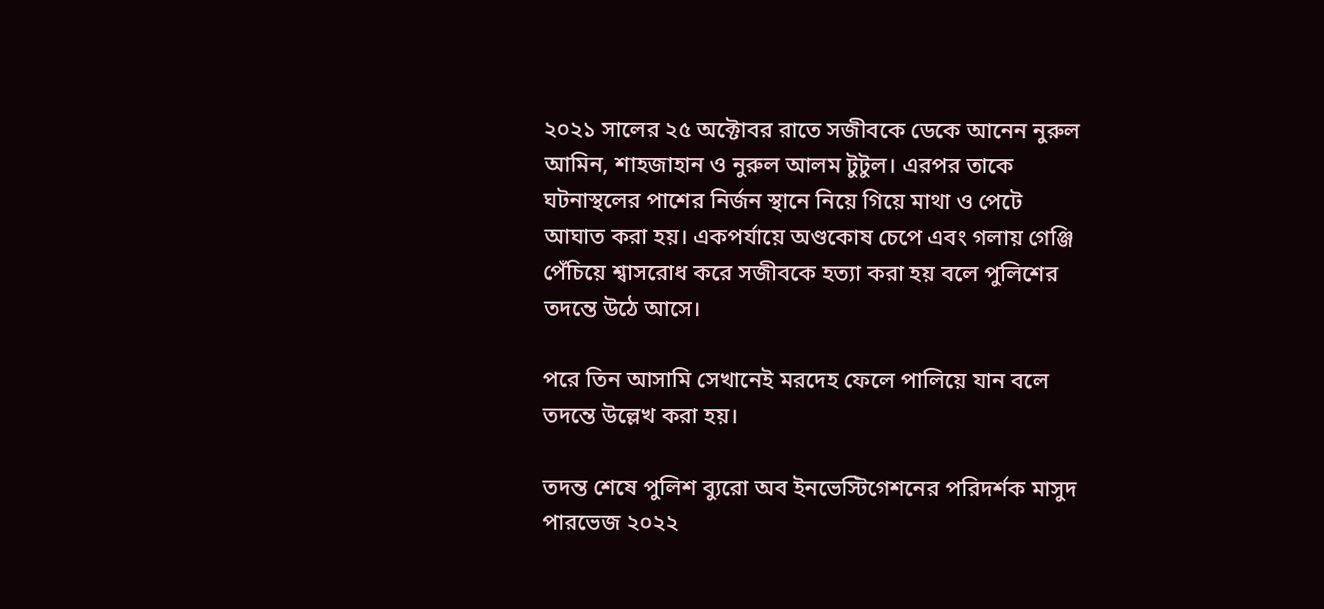২০২১ সালের ২৫ অক্টোবর রাতে সজীবকে ডেকে আনেন নুরুল আমিন, শাহজাহান ও নুরুল আলম টুটুল। এরপর তাকে ঘটনাস্থলের পাশের নির্জন স্থানে নিয়ে গিয়ে মাথা ও পেটে আঘাত করা হয়। একপর্যায়ে অণ্ডকোষ চেপে এবং গলায় গেঞ্জি পেঁচিয়ে শ্বাসরোধ করে সজীবকে হত্যা করা হয় বলে পুলিশের তদন্তে উঠে আসে।

পরে তিন আসামি সেখানেই মরদেহ ফেলে পালিয়ে যান বলে তদন্তে উল্লেখ করা হয়।

তদন্ত শেষে পুলিশ ব্যুরো অব ইনভেস্টিগেশনের পরিদর্শক মাসুদ পারভেজ ২০২২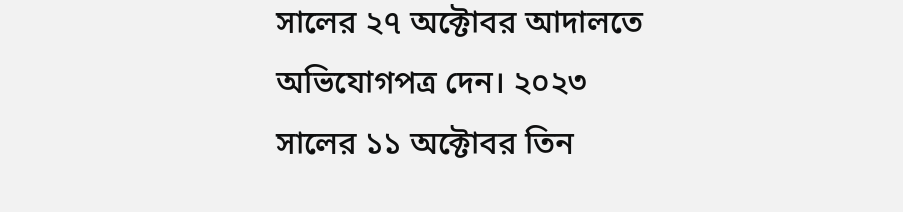সালের ২৭ অক্টোবর আদালতে অভিযোগপত্র দেন। ২০২৩ সালের ১১ অক্টোবর তিন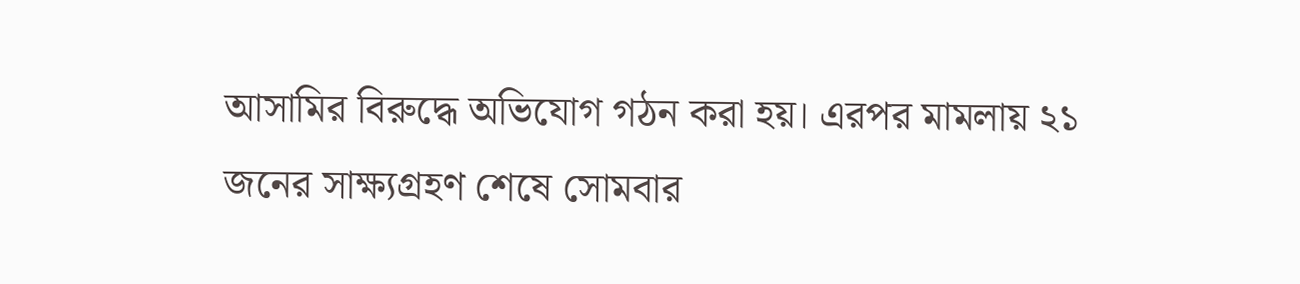আসামির বিরুদ্ধে অভিযোগ গঠন করা হয়। এরপর মামলায় ২১ জনের সাক্ষ্যগ্রহণ শেষে সোমবার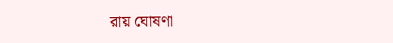রায় ঘোষণা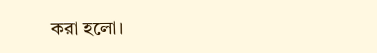করা হলো।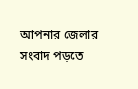আপনার জেলার সংবাদ পড়তে